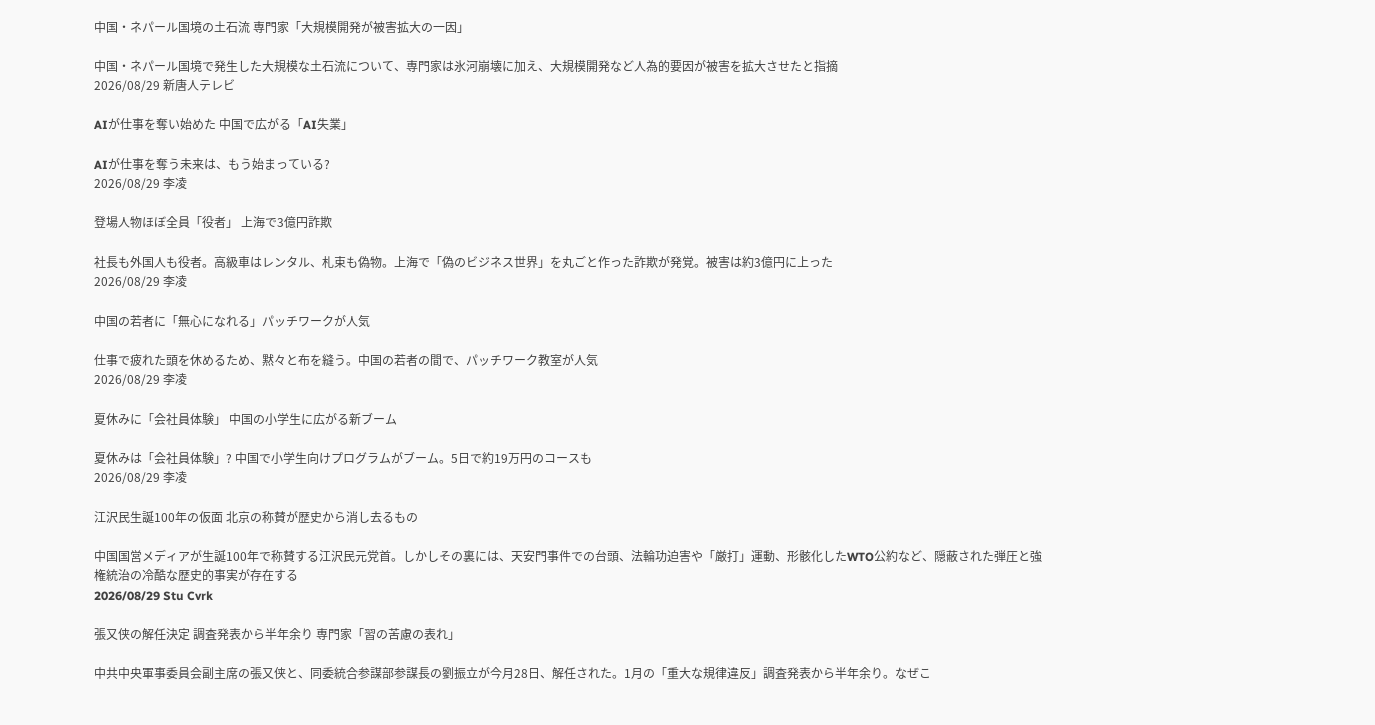中国・ネパール国境の土石流 専門家「大規模開発が被害拡大の一因」

中国・ネパール国境で発生した大規模な土石流について、専門家は氷河崩壊に加え、大規模開発など人為的要因が被害を拡大させたと指摘
2026/08/29 新唐人テレビ

AIが仕事を奪い始めた 中国で広がる「AI失業」

AIが仕事を奪う未来は、もう始まっている?
2026/08/29 李凌

登場人物ほぼ全員「役者」 上海で3億円詐欺

社長も外国人も役者。高級車はレンタル、札束も偽物。上海で「偽のビジネス世界」を丸ごと作った詐欺が発覚。被害は約3億円に上った
2026/08/29 李凌

中国の若者に「無心になれる」パッチワークが人気

仕事で疲れた頭を休めるため、黙々と布を縫う。中国の若者の間で、パッチワーク教室が人気
2026/08/29 李凌

夏休みに「会社員体験」 中国の小学生に広がる新ブーム

夏休みは「会社員体験」? 中国で小学生向けプログラムがブーム。5日で約19万円のコースも
2026/08/29 李凌

江沢民生誕100年の仮面 北京の称賛が歴史から消し去るもの

中国国営メディアが生誕100年で称賛する江沢民元党首。しかしその裏には、天安門事件での台頭、法輪功迫害や「厳打」運動、形骸化したWTO公約など、隠蔽された弾圧と強権統治の冷酷な歴史的事実が存在する
2026/08/29 Stu Cvrk

張又侠の解任決定 調査発表から半年余り 専門家「習の苦慮の表れ」

中共中央軍事委員会副主席の張又侠と、同委統合参謀部参謀長の劉振立が今月28日、解任された。1月の「重大な規律違反」調査発表から半年余り。なぜこ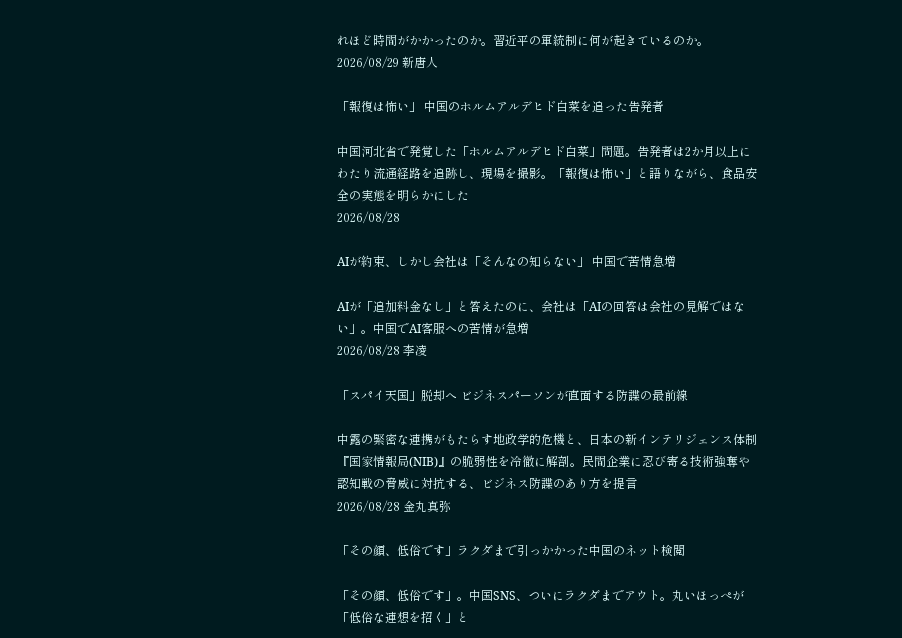れほど時間がかかったのか。習近平の軍統制に何が起きているのか。
2026/08/29 新唐人

「報復は怖い」 中国のホルムアルデヒド白菜を追った告発者

中国河北省で発覚した「ホルムアルデヒド白菜」問題。告発者は2か月以上にわたり流通経路を追跡し、現場を撮影。「報復は怖い」と語りながら、食品安全の実態を明らかにした
2026/08/28

AIが約束、しかし会社は「そんなの知らない」 中国で苦情急増

AIが「追加料金なし」と答えたのに、会社は「AIの回答は会社の見解ではない」。中国でAI客服への苦情が急増
2026/08/28 李凌

「スパイ天国」脱却へ ビジネスパーソンが直面する防諜の最前線

中露の緊密な連携がもたらす地政学的危機と、日本の新インテリジェンス体制『国家情報局(NIB)』の脆弱性を冷徹に解剖。民間企業に忍び寄る技術強奪や認知戦の脅威に対抗する、ビジネス防諜のあり方を提言
2026/08/28 金丸真弥

「その顔、低俗です」ラクダまで引っかかった中国のネット検閲

「その顔、低俗です」。中国SNS、ついにラクダまでアウト。丸いほっぺが「低俗な連想を招く」と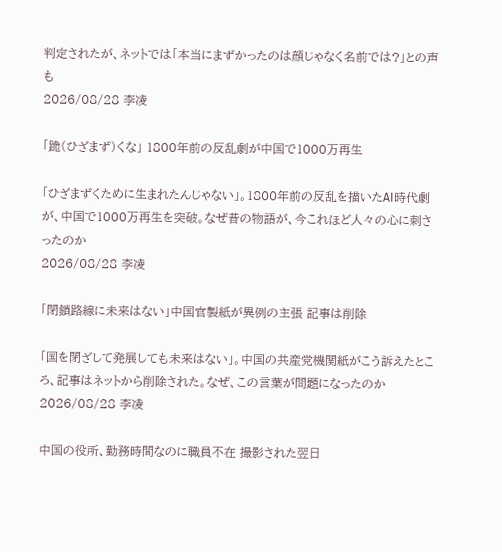判定されたが、ネットでは「本当にまずかったのは顔じゃなく名前では?」との声も
2026/08/28 李凌

「跪(ひざまず)くな」 1800年前の反乱劇が中国で1000万再生

「ひざまずくために生まれたんじゃない」。1800年前の反乱を描いたAI時代劇が、中国で1000万再生を突破。なぜ昔の物語が、今これほど人々の心に刺さったのか
2026/08/28 李凌

「閉鎖路線に未来はない」中国官製紙が異例の主張 記事は削除

「国を閉ざして発展しても未来はない」。中国の共産党機関紙がこう訴えたところ、記事はネットから削除された。なぜ、この言葉が問題になったのか
2026/08/28 李凌

中国の役所、勤務時間なのに職員不在 撮影された翌日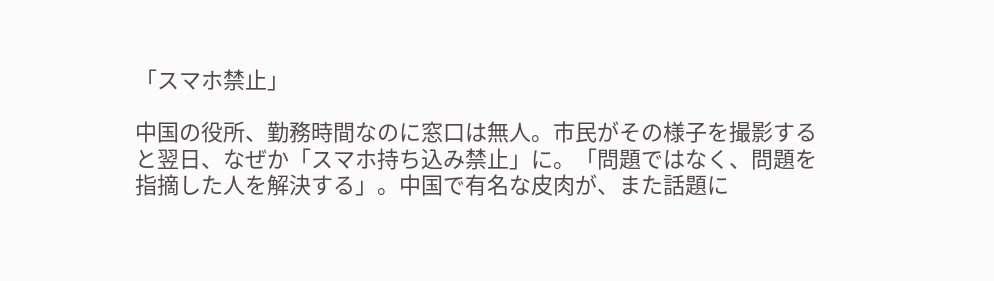「スマホ禁止」

中国の役所、勤務時間なのに窓口は無人。市民がその様子を撮影すると翌日、なぜか「スマホ持ち込み禁止」に。「問題ではなく、問題を指摘した人を解決する」。中国で有名な皮肉が、また話題に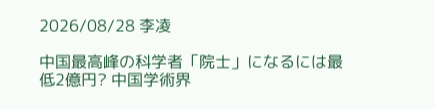2026/08/28 李凌

中国最高峰の科学者「院士」になるには最低2億円? 中国学術界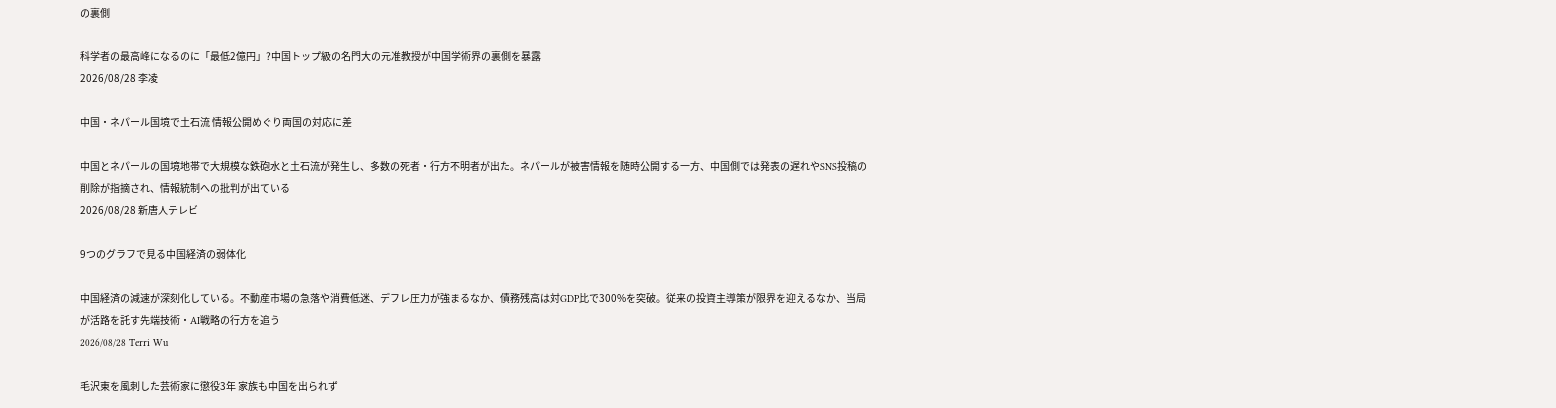の裏側

科学者の最高峰になるのに「最低2億円」?中国トップ級の名門大の元准教授が中国学術界の裏側を暴露
2026/08/28 李凌

中国・ネパール国境で土石流 情報公開めぐり両国の対応に差

中国とネパールの国境地帯で大規模な鉄砲水と土石流が発生し、多数の死者・行方不明者が出た。ネパールが被害情報を随時公開する一方、中国側では発表の遅れやSNS投稿の削除が指摘され、情報統制への批判が出ている
2026/08/28 新唐人テレビ

9つのグラフで見る中国経済の弱体化

中国経済の減速が深刻化している。不動産市場の急落や消費低迷、デフレ圧力が強まるなか、債務残高は対GDP比で300%を突破。従来の投資主導策が限界を迎えるなか、当局が活路を託す先端技術・AI戦略の行方を追う
2026/08/28 Terri Wu

毛沢東を風刺した芸術家に懲役3年 家族も中国を出られず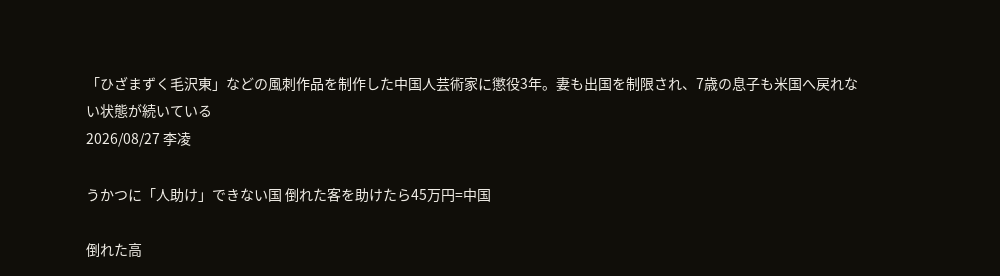「ひざまずく毛沢東」などの風刺作品を制作した中国人芸術家に懲役3年。妻も出国を制限され、7歳の息子も米国へ戻れない状態が続いている
2026/08/27 李凌

うかつに「人助け」できない国 倒れた客を助けたら45万円=中国

倒れた高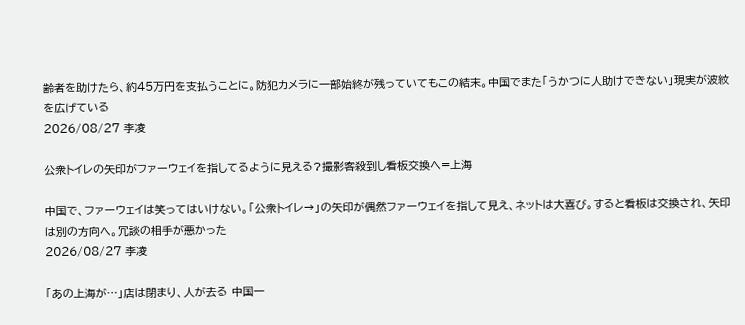齢者を助けたら、約45万円を支払うことに。防犯カメラに一部始終が残っていてもこの結末。中国でまた「うかつに人助けできない」現実が波紋を広げている
2026/08/27 李凌

公衆トイレの矢印がファーウェイを指してるように見える?撮影客殺到し看板交換へ=上海

中国で、ファーウェイは笑ってはいけない。「公衆トイレ→」の矢印が偶然ファーウェイを指して見え、ネットは大喜び。すると看板は交換され、矢印は別の方向へ。冗談の相手が悪かった
2026/08/27 李凌

「あの上海が…」店は閉まり、人が去る 中国一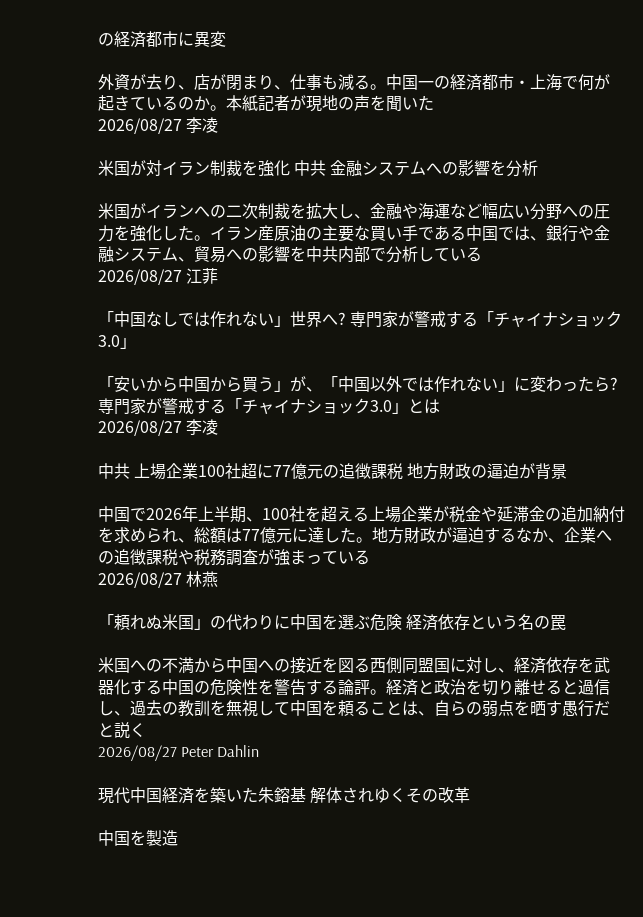の経済都市に異変

外資が去り、店が閉まり、仕事も減る。中国一の経済都市・上海で何が起きているのか。本紙記者が現地の声を聞いた
2026/08/27 李凌

米国が対イラン制裁を強化 中共 金融システムへの影響を分析

米国がイランへの二次制裁を拡大し、金融や海運など幅広い分野への圧力を強化した。イラン産原油の主要な買い手である中国では、銀行や金融システム、貿易への影響を中共内部で分析している
2026/08/27 江菲

「中国なしでは作れない」世界へ? 専門家が警戒する「チャイナショック3.0」

「安いから中国から買う」が、「中国以外では作れない」に変わったら? 専門家が警戒する「チャイナショック3.0」とは
2026/08/27 李凌

中共 上場企業100社超に77億元の追徴課税 地方財政の逼迫が背景

中国で2026年上半期、100社を超える上場企業が税金や延滞金の追加納付を求められ、総額は77億元に達した。地方財政が逼迫するなか、企業への追徴課税や税務調査が強まっている
2026/08/27 林燕

「頼れぬ米国」の代わりに中国を選ぶ危険 経済依存という名の罠

米国への不満から中国への接近を図る西側同盟国に対し、経済依存を武器化する中国の危険性を警告する論評。経済と政治を切り離せると過信し、過去の教訓を無視して中国を頼ることは、自らの弱点を晒す愚行だと説く
2026/08/27 Peter Dahlin

現代中国経済を築いた朱鎔基 解体されゆくその改革

中国を製造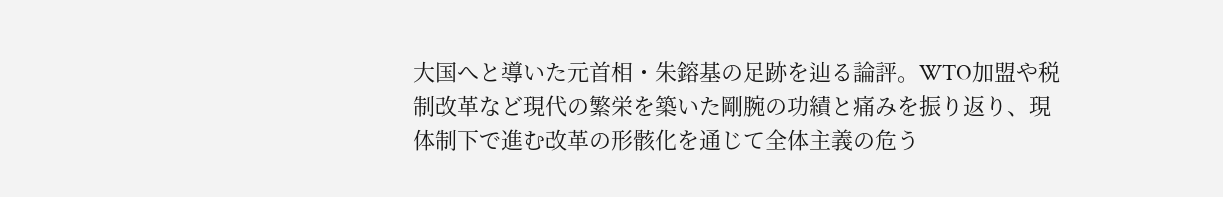大国へと導いた元首相・朱鎔基の足跡を辿る論評。WTO加盟や税制改革など現代の繁栄を築いた剛腕の功績と痛みを振り返り、現体制下で進む改革の形骸化を通じて全体主義の危う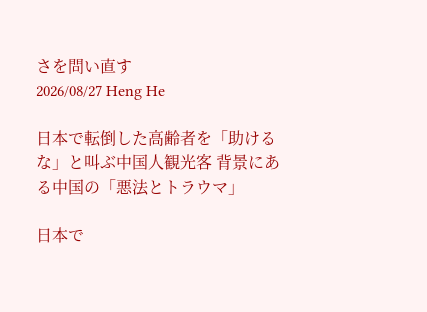さを問い直す
2026/08/27 Heng He

日本で転倒した高齢者を「助けるな」と叫ぶ中国人観光客 背景にある中国の「悪法とトラウマ」

日本で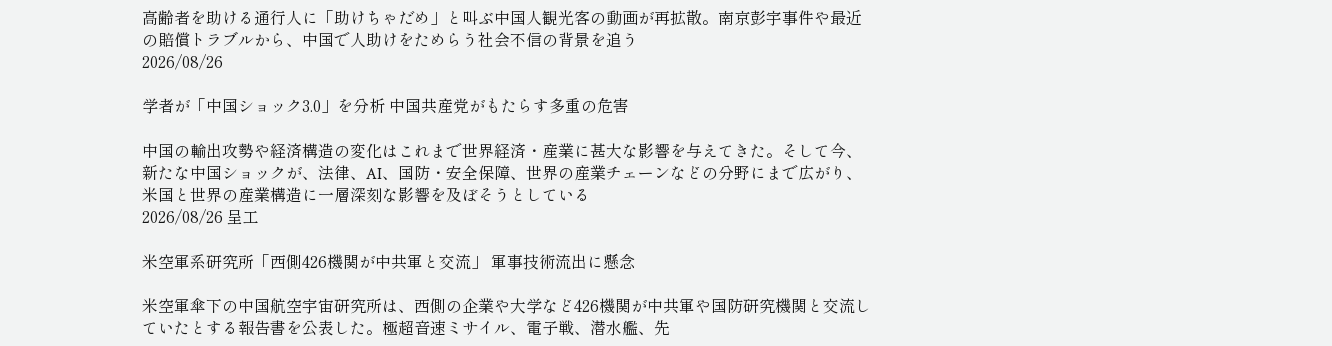高齢者を助ける通行人に「助けちゃだめ」と叫ぶ中国人観光客の動画が再拡散。南京彭宇事件や最近の賠償トラブルから、中国で人助けをためらう社会不信の背景を追う
2026/08/26

学者が「中国ショック3.0」を分析 中国共産党がもたらす多重の危害

中国の輸出攻勢や経済構造の変化はこれまで世界経済・産業に甚大な影響を与えてきた。そして今、新たな中国ショックが、法律、AI、国防・安全保障、世界の産業チェーンなどの分野にまで広がり、米国と世界の産業構造に一層深刻な影響を及ぼそうとしている
2026/08/26 呈工

米空軍系研究所「西側426機関が中共軍と交流」 軍事技術流出に懸念

米空軍傘下の中国航空宇宙研究所は、西側の企業や大学など426機関が中共軍や国防研究機関と交流していたとする報告書を公表した。極超音速ミサイル、電子戦、潜水艦、先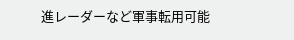進レーダーなど軍事転用可能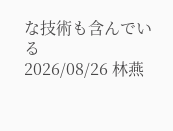な技術も含んでいる
2026/08/26 林燕